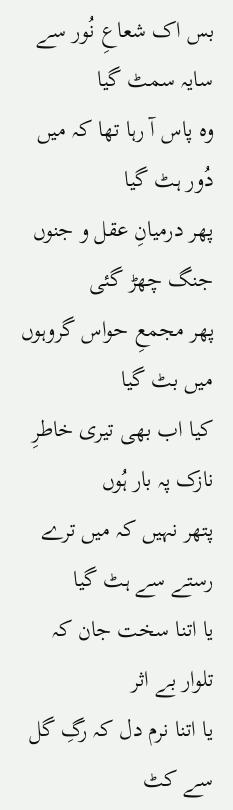بس اک شعاعِ نُور سے سایہ سمٹ گیا
وہ پاس آ رہا تھا کہ میں دُور ہٹ گیا
پھر درمیانِ عقل و جنوں جنگ چھڑ گئی
پھر مجمعِ حواس گروہوں میں بٹ گیا
کیا اب بھی تیری خاطرِ نازک پہ بار ہُوں
پتھر نہیں کہ میں ترے رستے سے ہٹ گیا
یا اتنا سخت جان کہ تلوار بے اثر
یا اتنا نرم دل کہ رگِ گل سے کٹ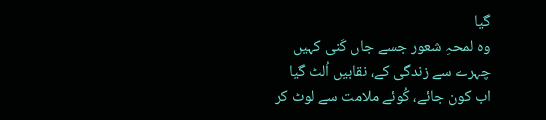گیا
وہ لمحہِ شعور جسے جاں کَنی کہیں
چہرے سے زندگی کے، نقابیں اُلٹ گیا
اب کون جائے، کُوئے ملامت سے لوٹ کر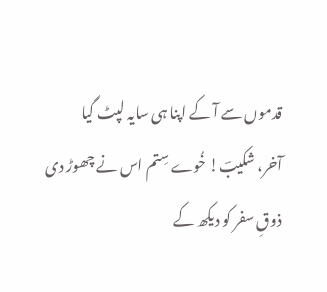قدموں سے آ کے اپنا ہی سایہ لپٹ گیا
آخر، شکیبؔ! خُوے سِتم اس نے چھوڑ دی
ذوقِ سفر کو دیکھ کے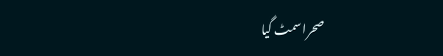صحرا سمٹ گیا